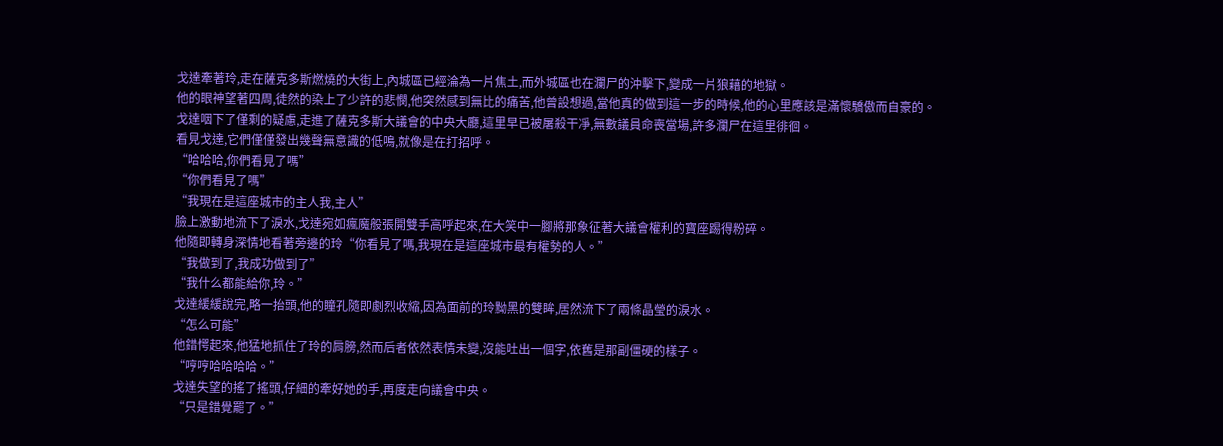戈達牽著玲,走在薩克多斯燃燒的大街上,內城區已經淪為一片焦土,而外城區也在瀾尸的沖擊下,變成一片狼藉的地獄。
他的眼神望著四周,徒然的染上了少許的悲憫,他突然感到無比的痛苦,他曾設想過,當他真的做到這一步的時候,他的心里應該是滿懷驕傲而自豪的。
戈達咽下了僅剩的疑慮,走進了薩克多斯大議會的中央大廳,這里早已被屠殺干凈,無數議員命喪當場,許多瀾尸在這里徘徊。
看見戈達,它們僅僅發出幾聲無意識的低鳴,就像是在打招呼。
“哈哈哈,你們看見了嗎”
“你們看見了嗎”
“我現在是這座城市的主人我,主人”
臉上激動地流下了淚水,戈達宛如瘋魔般張開雙手高呼起來,在大笑中一腳將那象征著大議會權利的寶座踢得粉碎。
他隨即轉身深情地看著旁邊的玲“你看見了嗎,我現在是這座城市最有權勢的人。”
“我做到了,我成功做到了”
“我什么都能給你,玲。”
戈達緩緩說完,略一抬頭,他的瞳孔隨即劇烈收縮,因為面前的玲黝黑的雙眸,居然流下了兩條晶瑩的淚水。
“怎么可能”
他錯愕起來,他猛地抓住了玲的肩膀,然而后者依然表情未變,沒能吐出一個字,依舊是那副僵硬的樣子。
“哼哼哈哈哈哈。”
戈達失望的搖了搖頭,仔細的牽好她的手,再度走向議會中央。
“只是錯覺罷了。”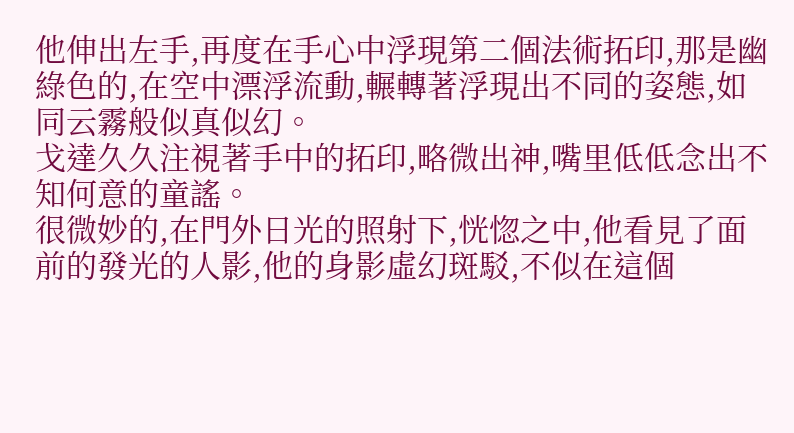他伸出左手,再度在手心中浮現第二個法術拓印,那是幽綠色的,在空中漂浮流動,輾轉著浮現出不同的姿態,如同云霧般似真似幻。
戈達久久注視著手中的拓印,略微出神,嘴里低低念出不知何意的童謠。
很微妙的,在門外日光的照射下,恍惚之中,他看見了面前的發光的人影,他的身影虛幻斑駁,不似在這個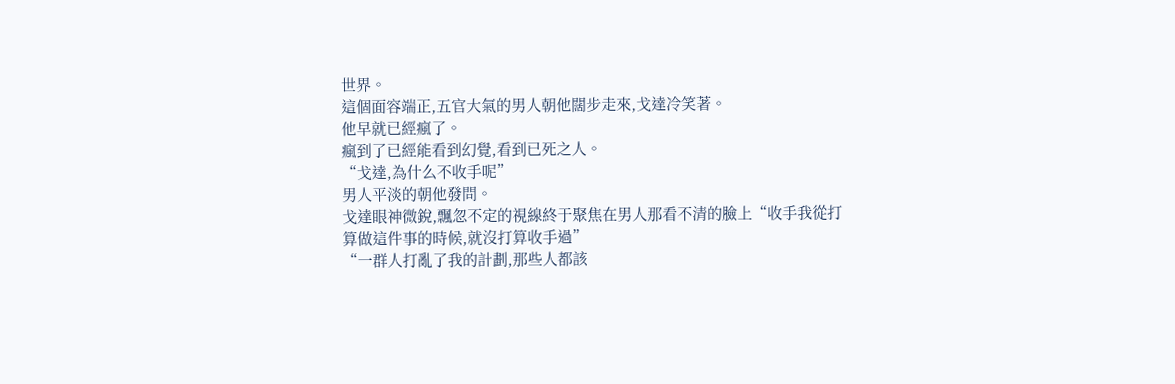世界。
這個面容端正,五官大氣的男人朝他闊步走來,戈達冷笑著。
他早就已經瘋了。
瘋到了已經能看到幻覺,看到已死之人。
“戈達,為什么不收手呢”
男人平淡的朝他發問。
戈達眼神微銳,飄忽不定的視線終于聚焦在男人那看不清的臉上“收手我從打算做這件事的時候,就沒打算收手過”
“一群人打亂了我的計劃,那些人都該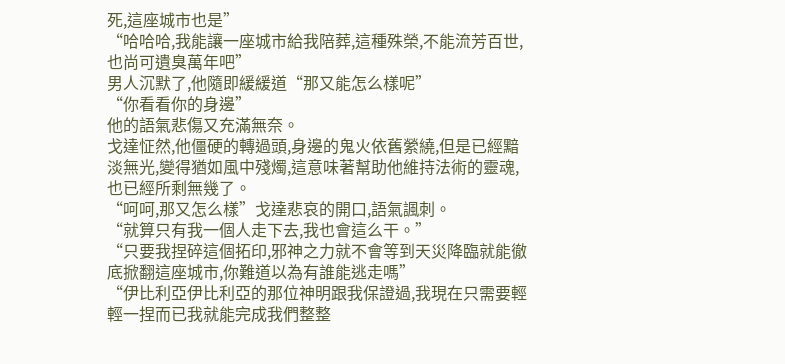死,這座城市也是”
“哈哈哈,我能讓一座城市給我陪葬,這種殊榮,不能流芳百世,也尚可遺臭萬年吧”
男人沉默了,他隨即緩緩道“那又能怎么樣呢”
“你看看你的身邊”
他的語氣悲傷又充滿無奈。
戈達怔然,他僵硬的轉過頭,身邊的鬼火依舊縈繞,但是已經黯淡無光,變得猶如風中殘燭,這意味著幫助他維持法術的靈魂,也已經所剩無幾了。
“呵呵,那又怎么樣”戈達悲哀的開口,語氣諷刺。
“就算只有我一個人走下去,我也會這么干。”
“只要我捏碎這個拓印,邪神之力就不會等到天災降臨就能徹底掀翻這座城市,你難道以為有誰能逃走嗎”
“伊比利亞伊比利亞的那位神明跟我保證過,我現在只需要輕輕一捏而已我就能完成我們整整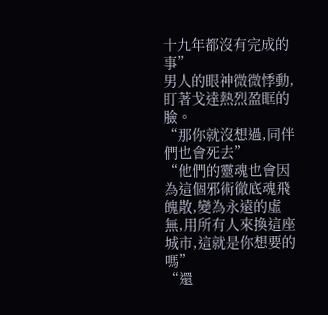十九年都沒有完成的事”
男人的眼神微微悸動,盯著戈達熱烈盈眶的臉。
“那你就沒想過,同伴們也會死去”
“他們的靈魂也會因為這個邪術徹底魂飛魄散,變為永遠的虛無,用所有人來換這座城市,這就是你想要的嗎”
“還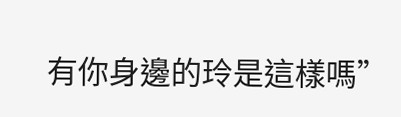有你身邊的玲是這樣嗎”